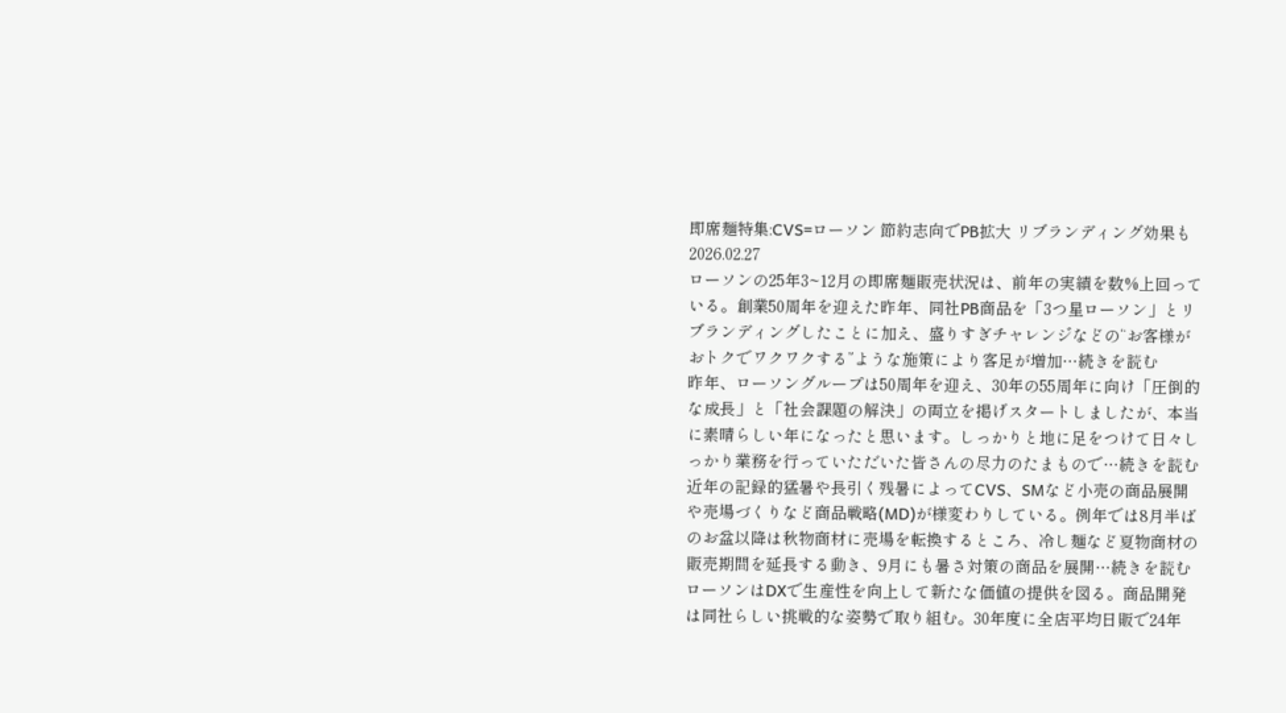即席麺特集:CVS=ローソン 節約志向でPB拡大 リブランディング効果も
2026.02.27
ローソンの25年3~12月の即席麺販売状況は、前年の実績を数%上回っている。創業50周年を迎えた昨年、同社PB商品を「3つ星ローソン」とリブランディングしたことに加え、盛りすぎチャレンジなどの“お客様がおトクでワクワクする”ような施策により客足が増加…続きを読む
昨年、ローソングループは50周年を迎え、30年の55周年に向け「圧倒的な成長」と「社会課題の解決」の両立を掲げスタートしましたが、本当に素晴らしい年になったと思います。しっかりと地に足をつけて日々しっかり業務を行っていただいた皆さんの尽力のたまもので…続きを読む
近年の記録的猛暑や長引く残暑によってCVS、SMなど小売の商品展開や売場づくりなど商品戦略(MD)が様変わりしている。例年では8月半ばのお盆以降は秋物商材に売場を転換するところ、冷し麺など夏物商材の販売期間を延長する動き、9月にも暑さ対策の商品を展開…続きを読む
ローソンはDXで生産性を向上して新たな価値の提供を図る。商品開発は同社らしい挑戦的な姿勢で取り組む。30年度に全店平均日販で24年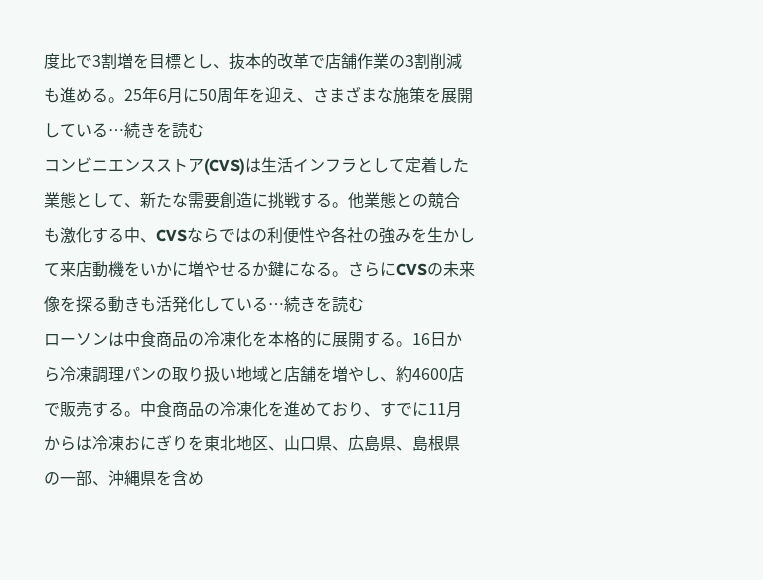度比で3割増を目標とし、抜本的改革で店舗作業の3割削減も進める。25年6月に50周年を迎え、さまざまな施策を展開している…続きを読む
コンビニエンスストア(CVS)は生活インフラとして定着した業態として、新たな需要創造に挑戦する。他業態との競合も激化する中、CVSならではの利便性や各社の強みを生かして来店動機をいかに増やせるか鍵になる。さらにCVSの未来像を探る動きも活発化している…続きを読む
ローソンは中食商品の冷凍化を本格的に展開する。16日から冷凍調理パンの取り扱い地域と店舗を増やし、約4600店で販売する。中食商品の冷凍化を進めており、すでに11月からは冷凍おにぎりを東北地区、山口県、広島県、島根県の一部、沖縄県を含め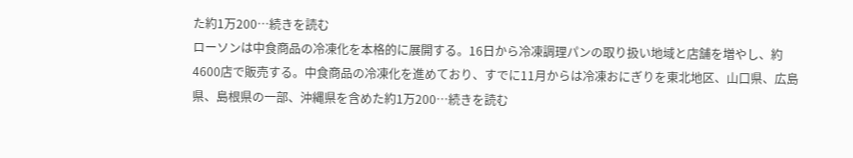た約1万200…続きを読む
ローソンは中食商品の冷凍化を本格的に展開する。16日から冷凍調理パンの取り扱い地域と店舗を増やし、約4600店で販売する。中食商品の冷凍化を進めており、すでに11月からは冷凍おにぎりを東北地区、山口県、広島県、島根県の一部、沖縄県を含めた約1万200…続きを読む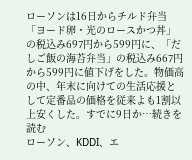ローソンは16日からチルド弁当「ヨード卵・光のロースかつ丼」の税込み697円から599円に、「だしご飯の海苔弁当」の税込み667円から599円に値下げをした。物価高の中、年末に向けての生活応援として定番品の価格を従来よも1割以上安くした。すでに9日か…続きを読む
ローソン、KDDI、エ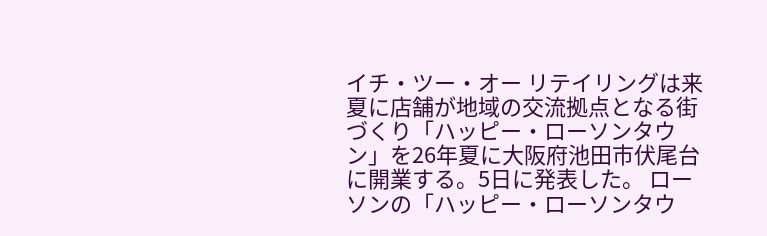イチ・ツー・オー リテイリングは来夏に店舗が地域の交流拠点となる街づくり「ハッピー・ローソンタウン」を26年夏に大阪府池田市伏尾台に開業する。5日に発表した。 ローソンの「ハッピー・ローソンタウ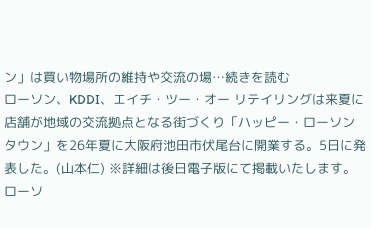ン」は買い物場所の維持や交流の場…続きを読む
ローソン、KDDI、エイチ・ツー・オー リテイリングは来夏に店舗が地域の交流拠点となる街づくり「ハッピー・ローソンタウン」を26年夏に大阪府池田市伏尾台に開業する。5日に発表した。(山本仁) ※詳細は後日電子版にて掲載いたします。
ローソ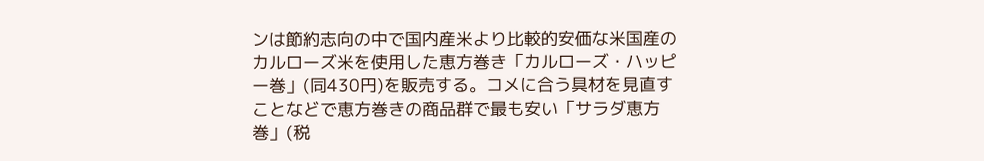ンは節約志向の中で国内産米より比較的安価な米国産のカルローズ米を使用した恵方巻き「カルローズ・ハッピー巻」(同430円)を販売する。コメに合う具材を見直すことなどで恵方巻きの商品群で最も安い「サラダ恵方巻」(税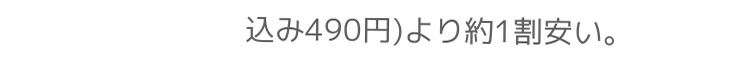込み490円)より約1割安い。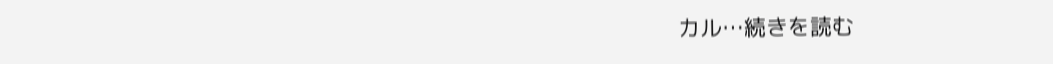カル…続きを読む